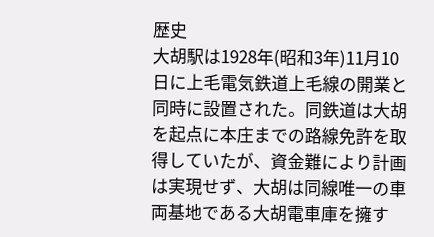歴史
大胡駅は1928年(昭和3年)11月10日に上毛電気鉄道上毛線の開業と同時に設置された。同鉄道は大胡を起点に本庄までの路線免許を取得していたが、資金難により計画は実現せず、大胡は同線唯一の車両基地である大胡電車庫を擁す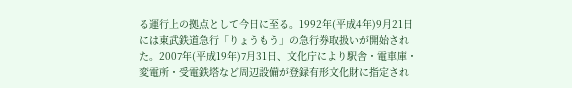る運行上の拠点として今日に至る。1992年(平成4年)9月21日には東武鉄道急行「りょうもう」の急行券取扱いが開始された。2007年(平成19年)7月31日、文化庁により駅舎・電車庫・変電所・受電鉄塔など周辺設備が登録有形文化財に指定され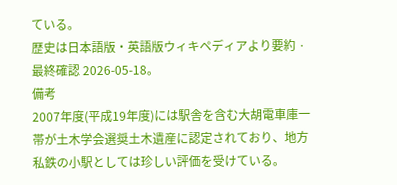ている。
歴史は日本語版・英語版ウィキペディアより要約 · 最終確認 2026-05-18。
備考
2007年度(平成19年度)には駅舎を含む大胡電車庫一帯が土木学会選奨土木遺産に認定されており、地方私鉄の小駅としては珍しい評価を受けている。